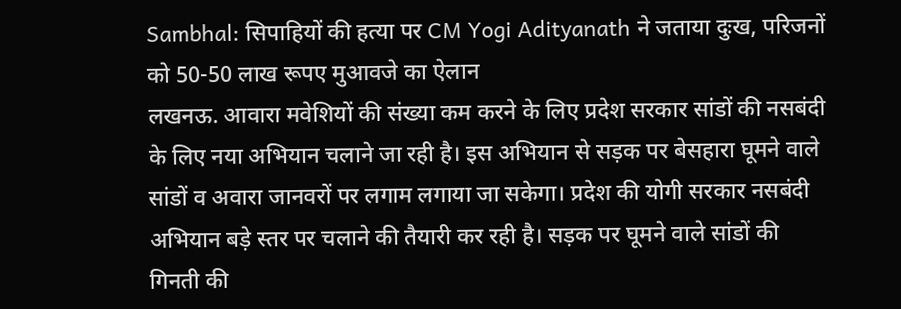Sambhal: सिपाहियों की हत्या पर CM Yogi Adityanath ने जताया दुःख, परिजनों को 50-50 लाख रूपए मुआवजे का ऐलान
लखनऊ. आवारा मवेशियों की संख्या कम करने के लिए प्रदेश सरकार सांडों की नसबंदी के लिए नया अभियान चलाने जा रही है। इस अभियान से सड़क पर बेसहारा घूमने वाले सांडों व अवारा जानवरों पर लगाम लगाया जा सकेगा। प्रदेश की योगी सरकार नसबंदी अभियान बड़े स्तर पर चलाने की तैयारी कर रही है। सड़क पर घूमने वाले सांडों की गिनती की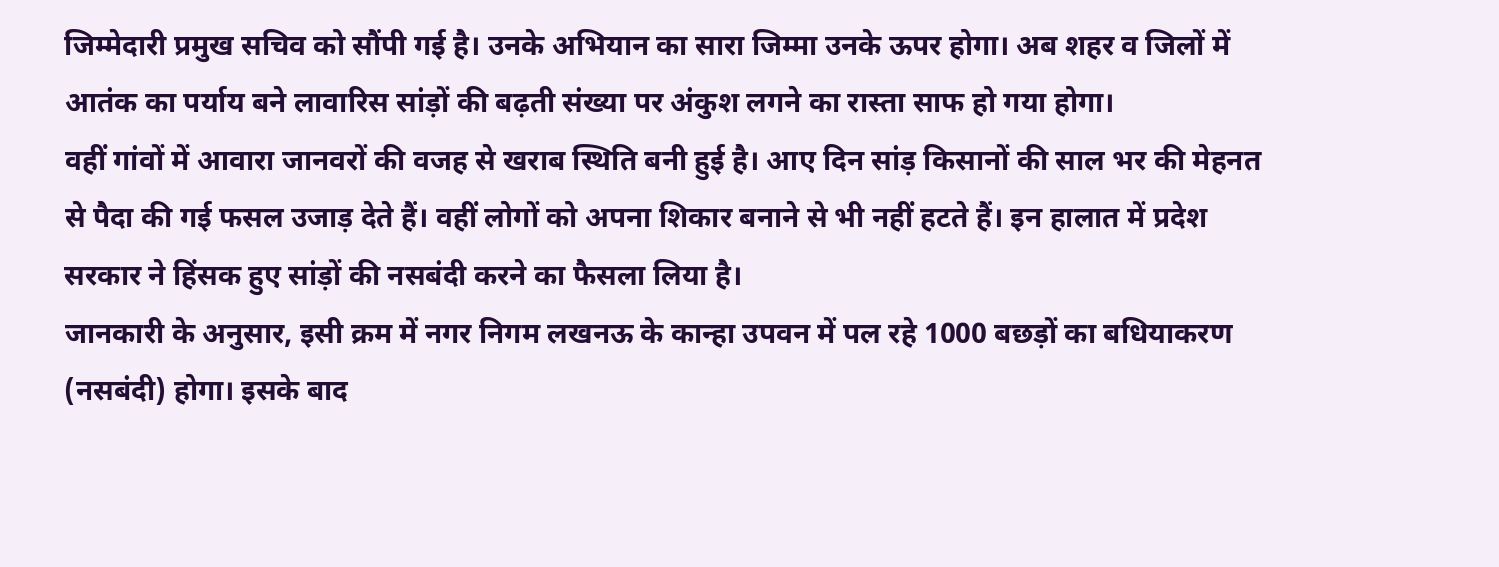जिम्मेदारी प्रमुख सचिव को सौंपी गई है। उनके अभियान का सारा जिम्मा उनके ऊपर होगा। अब शहर व जिलों में आतंक का पर्याय बने लावारिस सांड़ों की बढ़ती संख्या पर अंकुश लगने का रास्ता साफ हो गया होगा।
वहीं गांवों में आवारा जानवरों की वजह से खराब स्थिति बनी हुई है। आए दिन सांड़ किसानों की साल भर की मेहनत से पैदा की गई फसल उजाड़ देते हैं। वहीं लोगों को अपना शिकार बनाने से भी नहीं हटते हैं। इन हालात में प्रदेश सरकार ने हिंसक हुए सांड़ों की नसबंदी करने का फैसला लिया है।
जानकारी के अनुसार, इसी क्रम में नगर निगम लखनऊ के कान्हा उपवन में पल रहे 1000 बछड़ों का बधियाकरण (नसबंदी) होगा। इसके बाद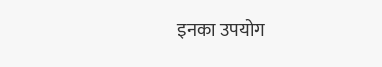इनका उपयोग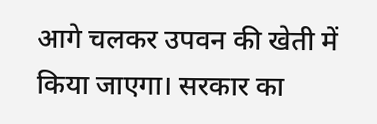आगे चलकर उपवन की खेती में किया जाएगा। सरकार का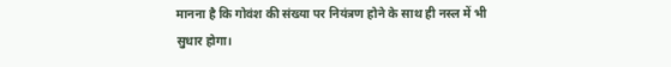मानना है कि गोवंश की संख्या पर नियंत्रण होने के साथ ही नस्ल में भी सुधार होगा।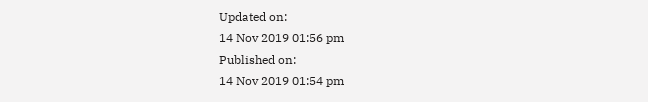Updated on:
14 Nov 2019 01:56 pm
Published on:
14 Nov 2019 01:54 pm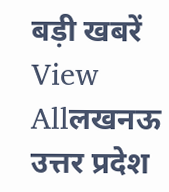बड़ी खबरें
View Allलखनऊ
उत्तर प्रदेश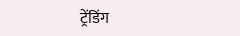ट्रेंडिंग